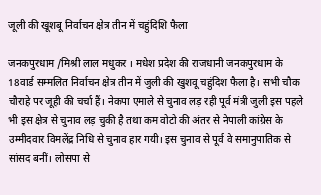जूली की खूशबू निर्वाचन क्षेत्र तीन में चहुंदिशि फैला

जनकपुरधाम /मिश्री लाल मधुकर । मधेश प्रदेश की राजधानी जनकपुरधाम के 18वार्ड सम्मलित निर्वाचन क्षेत्र तीन में जुली की खुशवू चहुंदिश फैला है। सभी चौक चौराहे पर जूही की चर्चा हैं। नेकपा एमाले से चुनाव लड़ रही पूर्व मंत्री जुली इस पहले भी इस क्षेत्र से चुनाव लड़ चुकी है तथा कम वोटो की अंतर से नेपाली कांग्रेस के उम्मीदवार विमलेंद्र निधि से चुनाव हार गयी। इस चुनाव से पूर्व वे समानुपातिक से सांसद बनीं। लोसपा से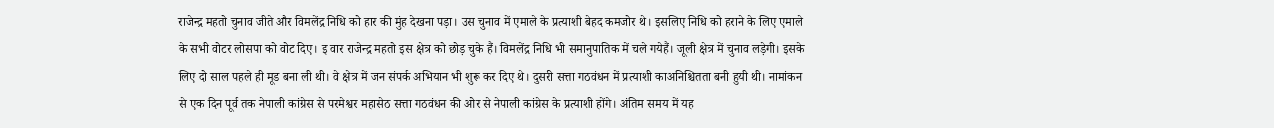राजेन्द्र महतो चुनाव जीते और विमलेंद्र निधि को हार की मुंह देखना पड़ा। उस चुनाव में एमाले के प्रत्याशी बेहद कमजोर थे। इसलिए निधि को हराने के लिए एमाले के सभी वोटर लोसपा को वोट दिए। इ वार राजेन्द्र महतो इस क्षेत्र को छोड़ चुके हैं। विमलेंद्र निधि भी समानुपातिक में चले गयेहैं। जूली क्षेत्र में चुनाव लड़ेगी। इसके लिए दो साल पहले ही मूड बना ली थी। वे क्षेत्र में जन संपर्क अभियान भी शुरू कर दिए थे। दुसरी सत्ता गठवंधन में प्रत्याशी काअनिश्चितता बनी हुयी थी। नामांकन से एक दिन पूर्व तक नेपाली कांग्रेस से परमेश्वर महासेठ सत्ता गठवंधन की ओर से नेपाली कांग्रेस के प्रत्याशी होंगे। अंतिम समय में यह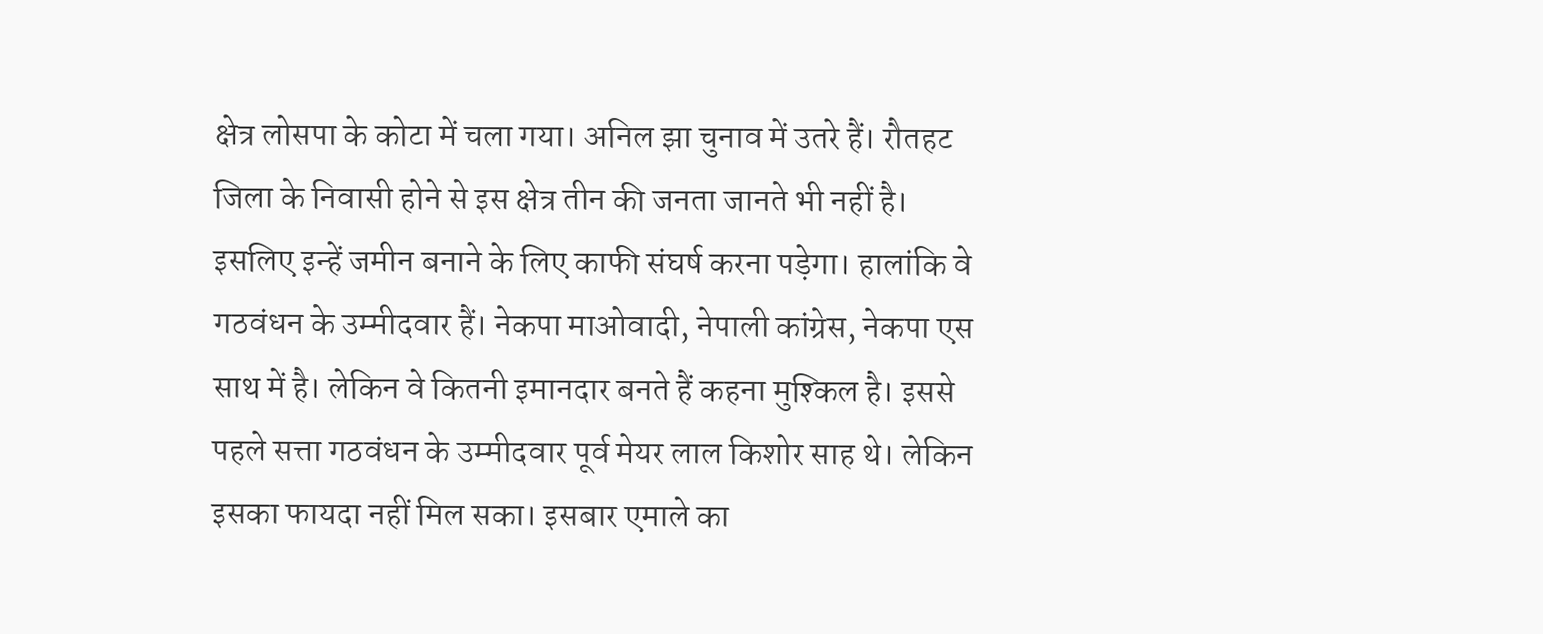क्षेत्र लोसपा के कोटा में चला गया। अनिल झा चुनाव में उतरे हैं। रौतहट जिला के निवासी होने से इस क्षेत्र तीन की जनता जानते भी नहीं है। इसलिए इन्हें जमीन बनाने के लिए काफी संघर्ष करना पड़ेगा। हालांकि वे गठवंधन के उम्मीदवार हैं। नेकपा माओवादी, नेपाली कांग्रेस, नेकपा एस साथ में है। लेकिन वे कितनी इमानदार बनते हैं कहना मुश्किल है। इससे पहले सत्ता गठवंधन के उम्मीदवार पूर्व मेयर लाल किशोर साह थे। लेकिन इसका फायदा नहीं मिल सका। इसबार एमाले का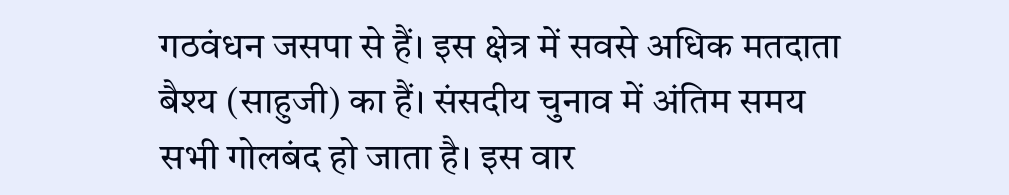गठवंधन जसपा से हैं। इस क्षेत्र में सवसे अधिक मतदाता बैश्य (साहुजी) का हैं। संसदीय चुनाव में अंतिम समय सभी गोलबंद हो जाता है। इस वार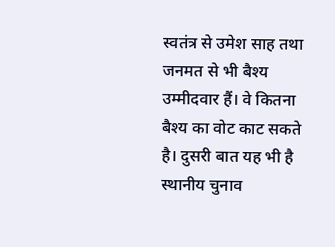स्वतंत्र से उमेश साह तथा जनमत से भी बैश्य उम्मीदवार हैं। वे कितना बैश्य का वोट काट सकते है। दुसरी बात यह भी है स्थानीय चुनाव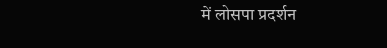में लोसपा प्रदर्शन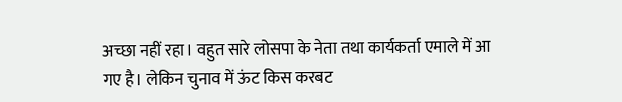अच्छा नहीं रहा। वहुत सारे लोसपा के नेता तथा कार्यकर्ता एमाले में आ गए है। लेकिन चुनाव में ऊंट किस करबट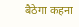बैठेगा कहना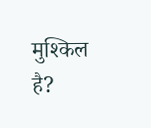मुश्किल है?